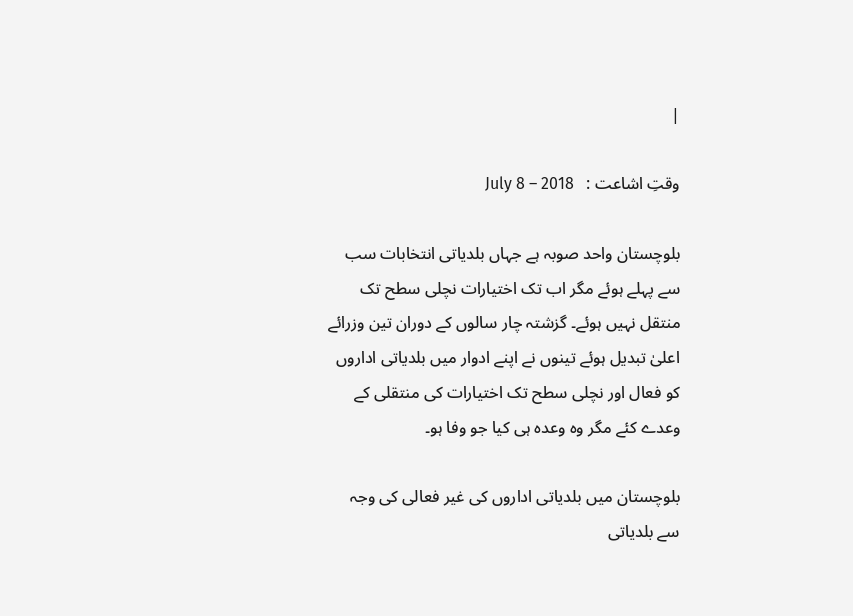|

وقتِ اشاعت :   July 8 – 2018

بلوچستان واحد صوبہ ہے جہاں بلدیاتی انتخابات سب سے پہلے ہوئے مگر اب تک اختیارات نچلی سطح تک منتقل نہیں ہوئے۔ گزشتہ چار سالوں کے دوران تین وزرائے اعلیٰ تبدیل ہوئے تینوں نے اپنے ادوار میں بلدیاتی اداروں کو فعال اور نچلی سطح تک اختیارات کی منتقلی کے وعدے کئے مگر وہ وعدہ ہی کیا جو وفا ہو۔

بلوچستان میں بلدیاتی اداروں کی غیر فعالی کی وجہ سے بلدیاتی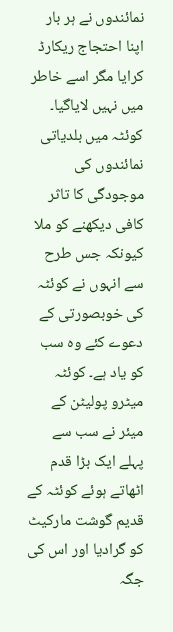نمائندوں نے ہر بار اپنا احتجاج ریکارڈ کرایا مگر اسے خاطر میں نہیں لایاگیا۔ کوئٹہ میں بلدیاتی نمائندوں کی موجودگی کا تاثر کافی دیکھنے کو ملا کیونکہ جس طرح سے انہوں نے کوئٹہ کی خوبصورتی کے دعوے کئے وہ سب کو یاد ہے۔ کوئٹہ میٹرو پولیٹن کے میئر نے سب سے پہلے ایک بڑا قدم اٹھاتے ہوئے کوئٹہ کے قدیم گوشت مارکیٹ کو گرادیا اور اس کی جگہ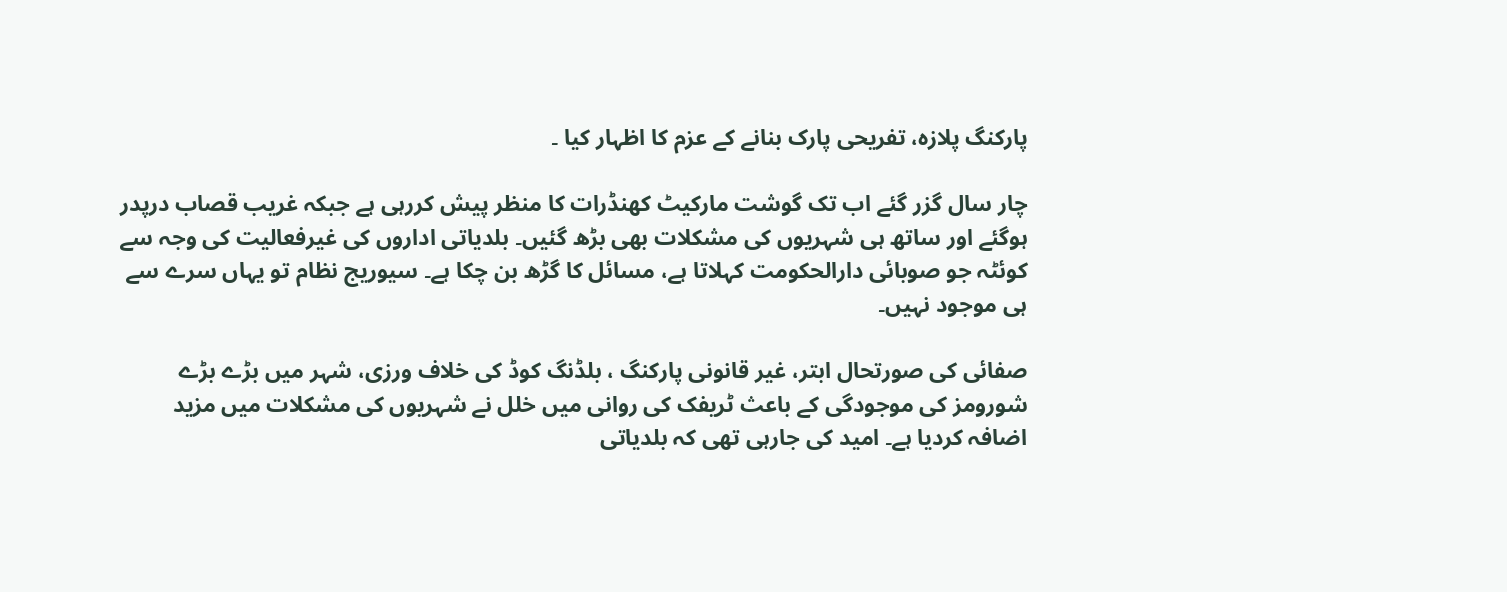پارکنگ پلازہ، تفریحی پارک بنانے کے عزم کا اظہار کیا ۔

چار سال گزر گئے اب تک گوشت مارکیٹ کھنڈرات کا منظر پیش کررہی ہے جبکہ غریب قصاب درپدر ہوگئے اور ساتھ ہی شہریوں کی مشکلات بھی بڑھ گئیں۔ بلدیاتی اداروں کی غیرفعالیت کی وجہ سے کوئٹہ جو صوبائی دارالحکومت کہلاتا ہے، مسائل کا گڑھ بن چکا ہے۔ سیوریج نظام تو یہاں سرے سے ہی موجود نہیں۔

صفائی کی صورتحال ابتر، غیر قانونی پارکنگ ، بلڈنگ کوڈ کی خلاف ورزی، شہر میں بڑے بڑے شورومز کی موجودگی کے باعث ٹریفک کی روانی میں خلل نے شہریوں کی مشکلات میں مزید اضافہ کردیا ہے۔ امید کی جارہی تھی کہ بلدیاتی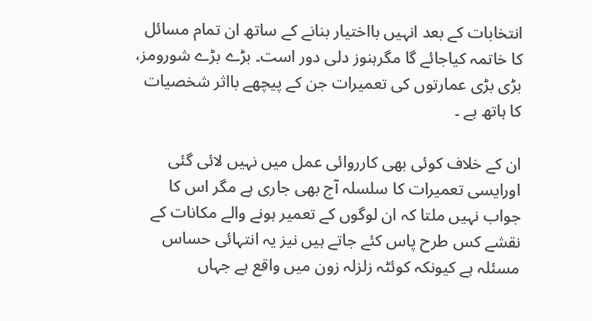انتخابات کے بعد انہیں بااختیار بنانے کے ساتھ ان تمام مسائل کا خاتمہ کیاجائے گا مگرہنوز دلی دور است۔ بڑے بڑے شورومز، بڑی بڑی عمارتوں کی تعمیرات جن کے پیچھے بااثر شخصیات کا ہاتھ ہے ۔

ان کے خلاف کوئی بھی کارروائی عمل میں نہیں لائی گئی اورایسی تعمیرات کا سلسلہ آج بھی جاری ہے مگر اس کا جواب نہیں ملتا کہ ان لوگوں کے تعمیر ہونے والے مکانات کے نقشے کس طرح پاس کئے جاتے ہیں نیز یہ انتہائی حساس مسئلہ ہے کیونکہ کوئٹہ زلزلہ زون میں واقع ہے جہاں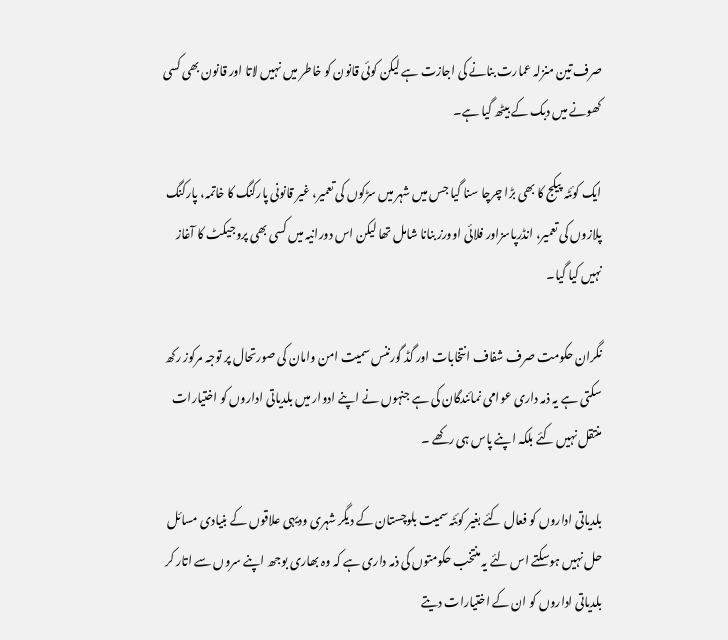صرف تین منزلہ عمارت بنانے کی اجازت ہے لیکن کوئی قانون کو خاطر میں نہیں لاتا اور قانون بھی کسی کھونے میں دبک کے بیٹھ گیا ہے۔

ایک کوئٹہ پیکج کا بھی بڑا چرچا سنا گیا جس میں شہر میں سڑکوں کی تعمیر، غیر قانونی پارکنگ کا خاتمہ، پارکنگ پلازوں کی تعمیر، انڈرپاسزاور فلائی اوورز بنانا شامل تھا لیکن اس دورانیہ میں کسی بھی پروجیکٹ کا آغاز نہیں کیا گیا۔

نگران حکومت صرف شفاف انتخابات اور گڈ گورننس سمیت امن وامان کی صورتحال پر توجہ مرکوز رکھ سکتی ہے یہ ذمہ داری عوامی نمائندگان کی ہے جنہوں نے اپنے ادوار میں بلدیاتی اداروں کو اختیارات منتقل نہیں کئے بلکہ اپنے پاس ہی رکھے ۔

بلدیاتی اداروں کو فعال کئے بغیر کوئٹہ سمیت بلوچستان کے دیگر شہری ودیہی علاقوں کے بنیادی مسائل حل نہیں ہوسکتے اس لئے یہ منتخب حکومتوں کی ذمہ داری ہے کہ وہ بھاری بوجھ اپنے سروں سے اتار کر بلدیاتی اداروں کو ان کے اختیارات دیتے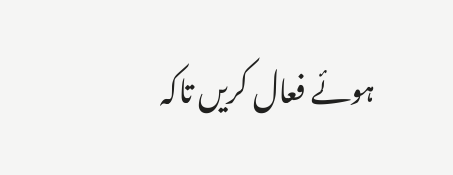ہوئے فعال کریں تاکہ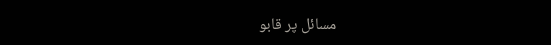مسائل پر قابو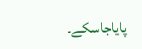پایاجاسکے۔